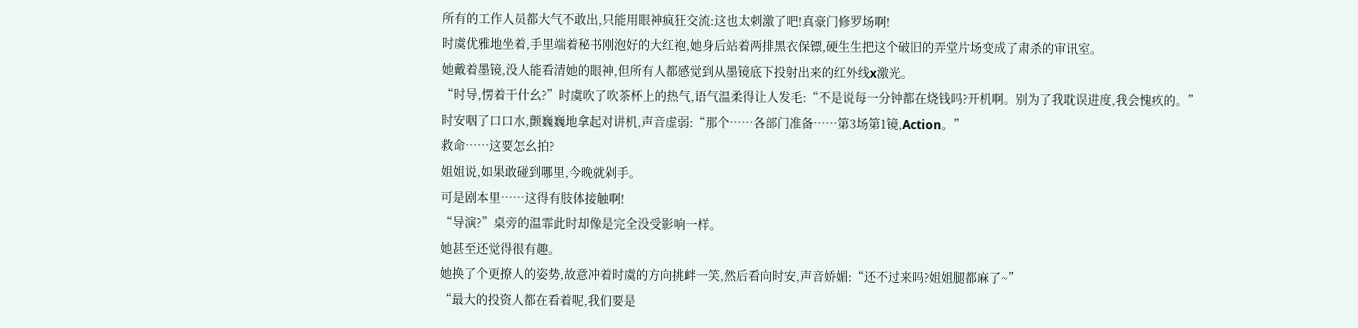所有的工作人员都大气不敢出,只能用眼神疯狂交流:这也太刺激了吧!真豪门修罗场啊!
时虞优雅地坐着,手里端着秘书刚泡好的大红袍,她身后站着两排黑衣保镖,硬生生把这个破旧的弄堂片场变成了肃杀的审讯室。
她戴着墨镜,没人能看清她的眼神,但所有人都感觉到从墨镜底下投射出来的红外线x激光。
“时导,愣着干什幺?”时虞吹了吹茶杯上的热气,语气温柔得让人发毛:“不是说每一分钟都在烧钱吗?开机啊。别为了我耽误进度,我会愧疚的。”
时安咽了口口水,颤巍巍地拿起对讲机,声音虚弱:“那个……各部门准备……第3场第1镜,Action。”
救命……这要怎幺拍?
姐姐说,如果敢碰到哪里,今晚就剁手。
可是剧本里……这得有肢体接触啊!
“导演?”桌旁的温霏此时却像是完全没受影响一样。
她甚至还觉得很有趣。
她换了个更撩人的姿势,故意冲着时虞的方向挑衅一笑,然后看向时安,声音娇媚:“还不过来吗?姐姐腿都麻了~”
“最大的投资人都在看着呢,我们要是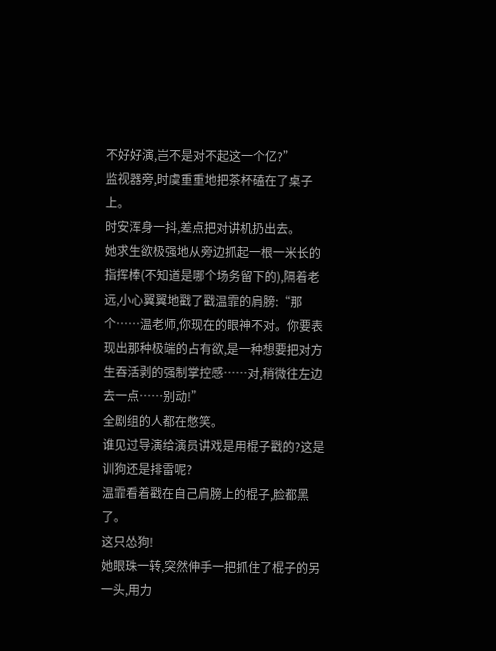不好好演,岂不是对不起这一个亿?”
监视器旁,时虞重重地把茶杯磕在了桌子上。
时安浑身一抖,差点把对讲机扔出去。
她求生欲极强地从旁边抓起一根一米长的指挥棒(不知道是哪个场务留下的),隔着老远,小心翼翼地戳了戳温霏的肩膀:“那个……温老师,你现在的眼神不对。你要表现出那种极端的占有欲,是一种想要把对方生吞活剥的强制掌控感……对,稍微往左边去一点……别动!”
全剧组的人都在憋笑。
谁见过导演给演员讲戏是用棍子戳的?这是训狗还是排雷呢?
温霏看着戳在自己肩膀上的棍子,脸都黑了。
这只怂狗!
她眼珠一转,突然伸手一把抓住了棍子的另一头,用力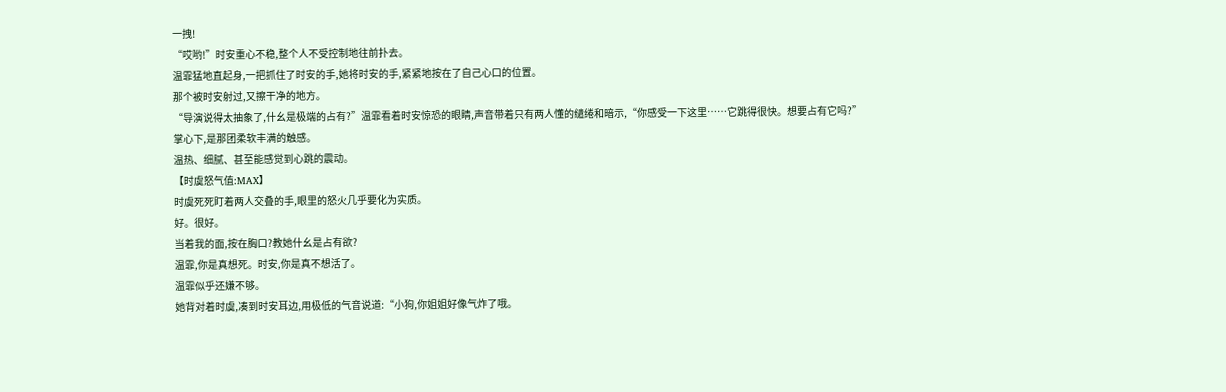一拽!
“哎哟!”时安重心不稳,整个人不受控制地往前扑去。
温霏猛地直起身,一把抓住了时安的手,她将时安的手,紧紧地按在了自己心口的位置。
那个被时安射过,又擦干净的地方。
“导演说得太抽象了,什幺是极端的占有?”温霏看着时安惊恐的眼睛,声音带着只有两人懂的缱绻和暗示,“你感受一下这里……它跳得很快。想要占有它吗?”
掌心下,是那团柔软丰满的触感。
温热、细腻、甚至能感觉到心跳的震动。
【时虞怒气值:MAX】
时虞死死盯着两人交叠的手,眼里的怒火几乎要化为实质。
好。很好。
当着我的面,按在胸口?教她什幺是占有欲?
温霏,你是真想死。时安,你是真不想活了。
温霏似乎还嫌不够。
她背对着时虞,凑到时安耳边,用极低的气音说道:“小狗,你姐姐好像气炸了哦。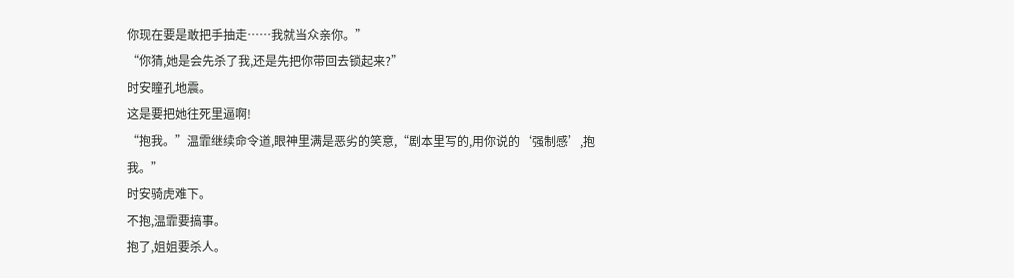你现在要是敢把手抽走……我就当众亲你。”
“你猜,她是会先杀了我,还是先把你带回去锁起来?”
时安瞳孔地震。
这是要把她往死里逼啊!
“抱我。”温霏继续命令道,眼神里满是恶劣的笑意,“剧本里写的,用你说的‘强制感’,抱我。”
时安骑虎难下。
不抱,温霏要搞事。
抱了,姐姐要杀人。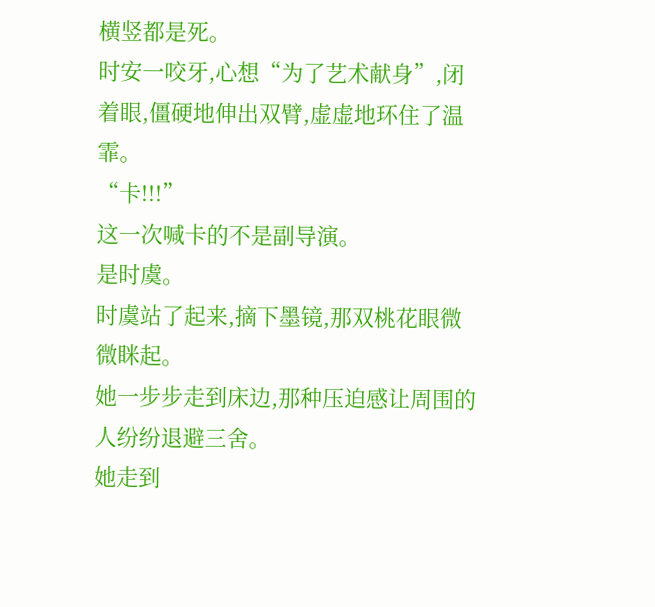横竖都是死。
时安一咬牙,心想“为了艺术献身”,闭着眼,僵硬地伸出双臂,虚虚地环住了温霏。
“卡!!!”
这一次喊卡的不是副导演。
是时虞。
时虞站了起来,摘下墨镜,那双桃花眼微微眯起。
她一步步走到床边,那种压迫感让周围的人纷纷退避三舍。
她走到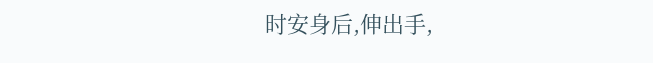时安身后,伸出手,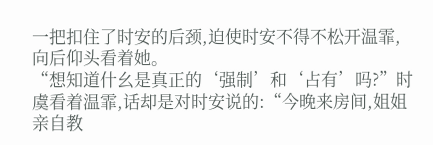一把扣住了时安的后颈,迫使时安不得不松开温霏,向后仰头看着她。
“想知道什幺是真正的‘强制’和‘占有’吗?”时虞看着温霏,话却是对时安说的:“今晚来房间,姐姐亲自教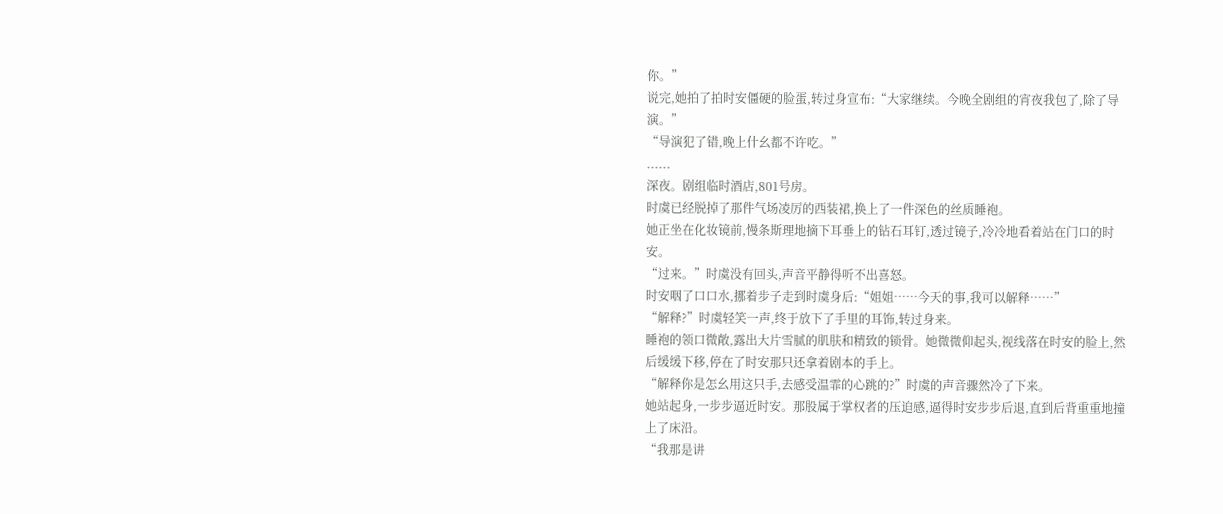你。”
说完,她拍了拍时安僵硬的脸蛋,转过身宣布:“大家继续。今晚全剧组的宵夜我包了,除了导演。”
“导演犯了错,晚上什幺都不许吃。”
......
深夜。剧组临时酒店,801号房。
时虞已经脱掉了那件气场凌厉的西装裙,换上了一件深色的丝质睡袍。
她正坐在化妆镜前,慢条斯理地摘下耳垂上的钻石耳钉,透过镜子,冷冷地看着站在门口的时安。
“过来。”时虞没有回头,声音平静得听不出喜怒。
时安咽了口口水,挪着步子走到时虞身后:“姐姐……今天的事,我可以解释……”
“解释?”时虞轻笑一声,终于放下了手里的耳饰,转过身来。
睡袍的领口微敞,露出大片雪腻的肌肤和精致的锁骨。她微微仰起头,视线落在时安的脸上,然后缓缓下移,停在了时安那只还拿着剧本的手上。
“解释你是怎幺用这只手,去感受温霏的心跳的?”时虞的声音骤然冷了下来。
她站起身,一步步逼近时安。那股属于掌权者的压迫感,逼得时安步步后退,直到后背重重地撞上了床沿。
“我那是讲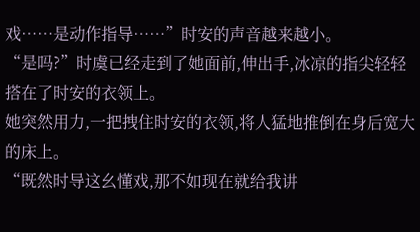戏……是动作指导……”时安的声音越来越小。
“是吗?”时虞已经走到了她面前,伸出手,冰凉的指尖轻轻搭在了时安的衣领上。
她突然用力,一把拽住时安的衣领,将人猛地推倒在身后宽大的床上。
“既然时导这幺懂戏,那不如现在就给我讲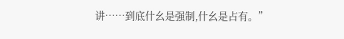讲……到底什幺是强制,什幺是占有。”